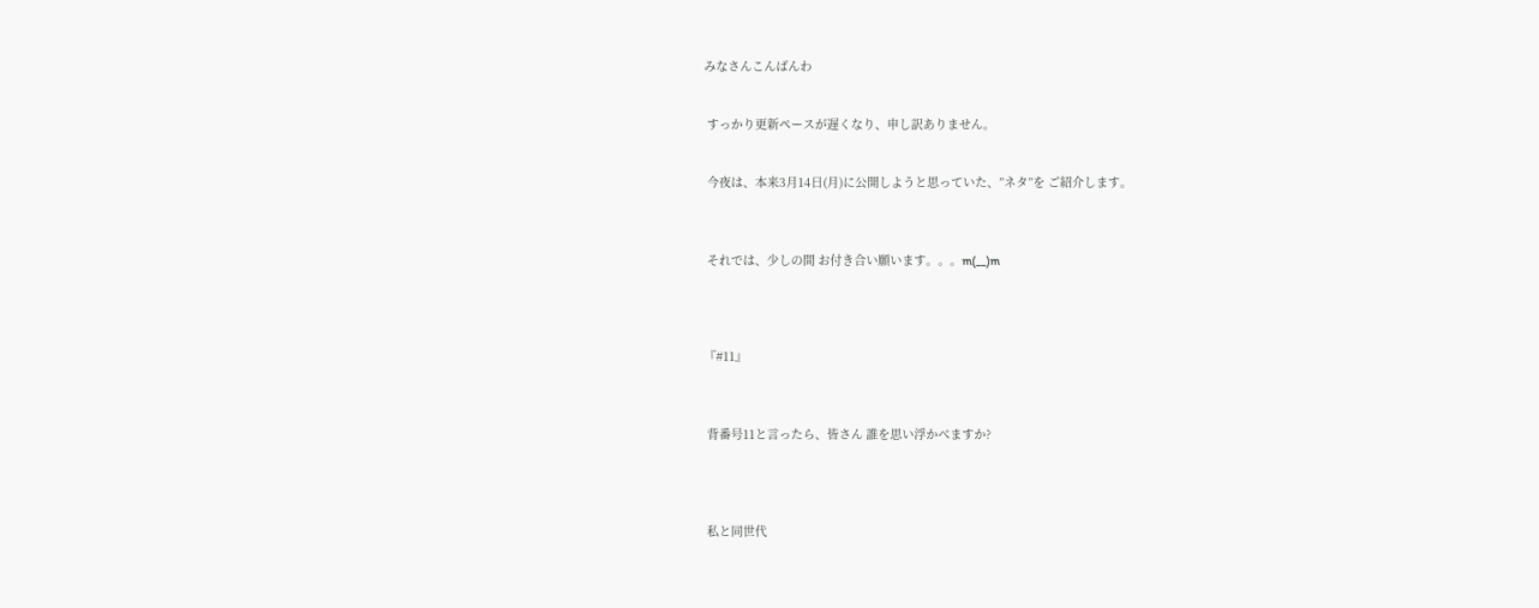みなさんこんばんわ


 すっかり更新ペースが遅くなり、申し訳ありません。


 今夜は、本来3月14日(月)に公開しようと思っていた、”ネタ”を ご紹介します。



 それでは、少しの間 お付き合い願います。。。m(__)m




『#11』



 背番号11と言ったら、皆さん 誰を思い浮かべますか?




 私と同世代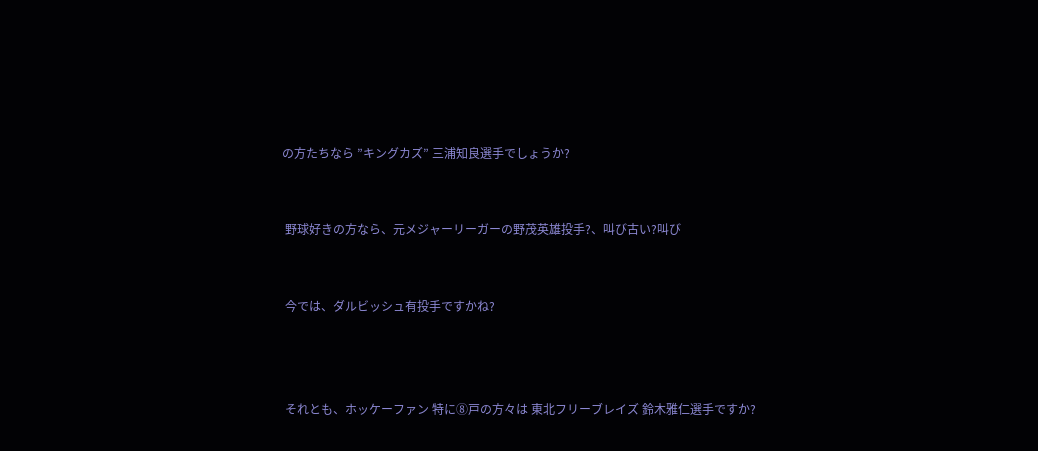の方たちなら ”キングカズ” 三浦知良選手でしょうか?


 野球好きの方なら、元メジャーリーガーの野茂英雄投手?、叫び古い?叫び


 今では、ダルビッシュ有投手ですかね?



 それとも、ホッケーファン 特に⑧戸の方々は 東北フリーブレイズ 鈴木雅仁選手ですか?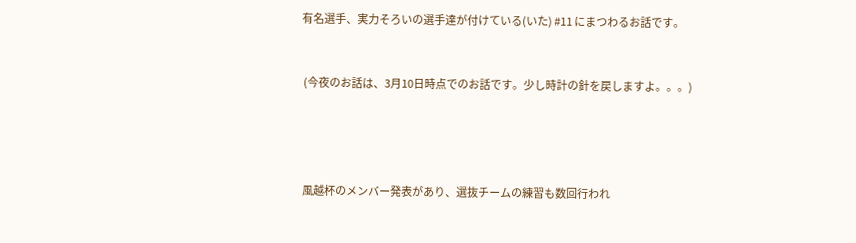有名選手、実力そろいの選手達が付けている(いた) #11 にまつわるお話です。


 (今夜のお話は、3月10日時点でのお話です。少し時計の針を戻しますよ。。。)




 風越杯のメンバー発表があり、選抜チームの練習も数回行われ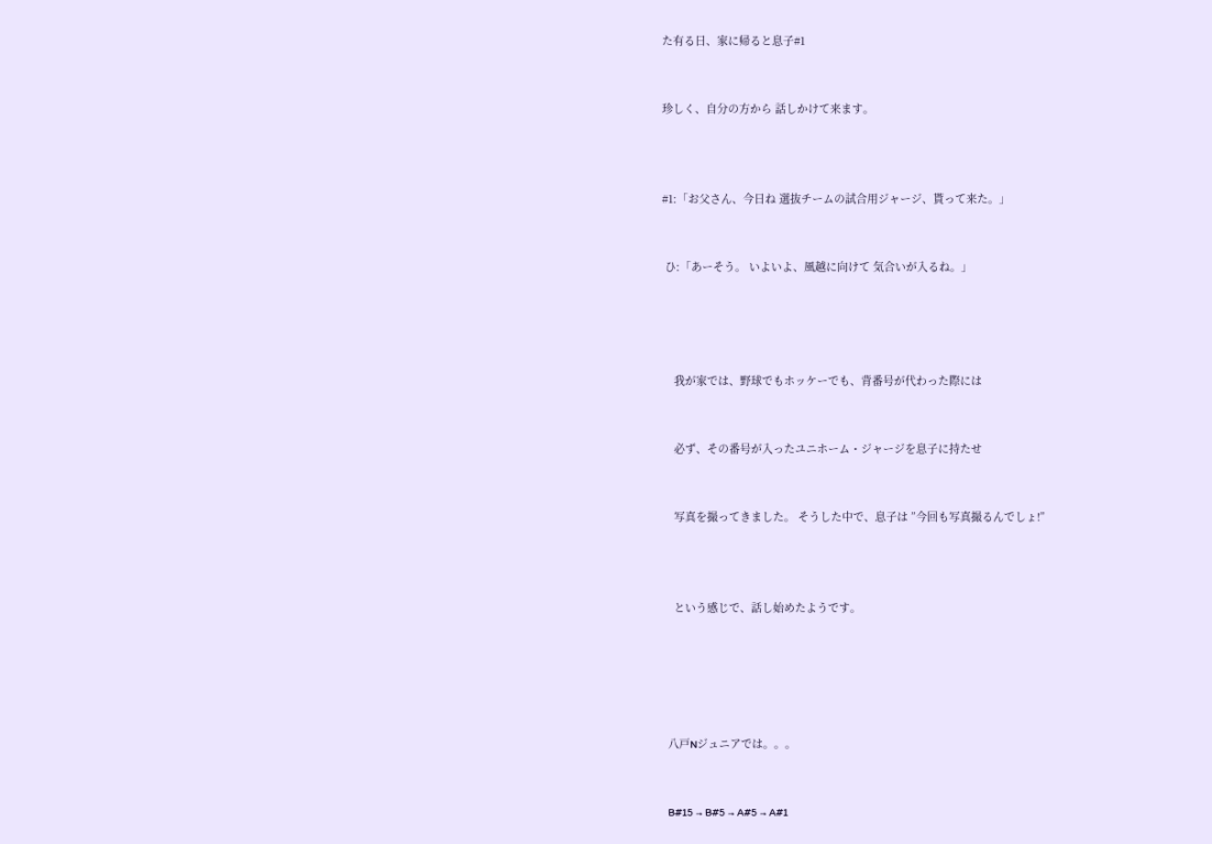た有る日、家に帰ると息子#1


珍しく、自分の方から 話しかけて来ます。



#1:「お父さん、今日ね 選抜チームの試合用ジャージ、貰って来た。」


 ひ:「あーそう。 いよいよ、風越に向けて 気合いが入るね。」




    我が家では、野球でもホッケーでも、背番号が代わった際には


    必ず、その番号が入ったユニホーム・ジャージを息子に持たせ


    写真を撮ってきました。 そうした中で、息子は ”今回も写真撮るんでしょ!”



    という感じで、話し始めたようです。





  八戸Nジュニアでは。。。


   B#15 → B#5 → A#5 → A#1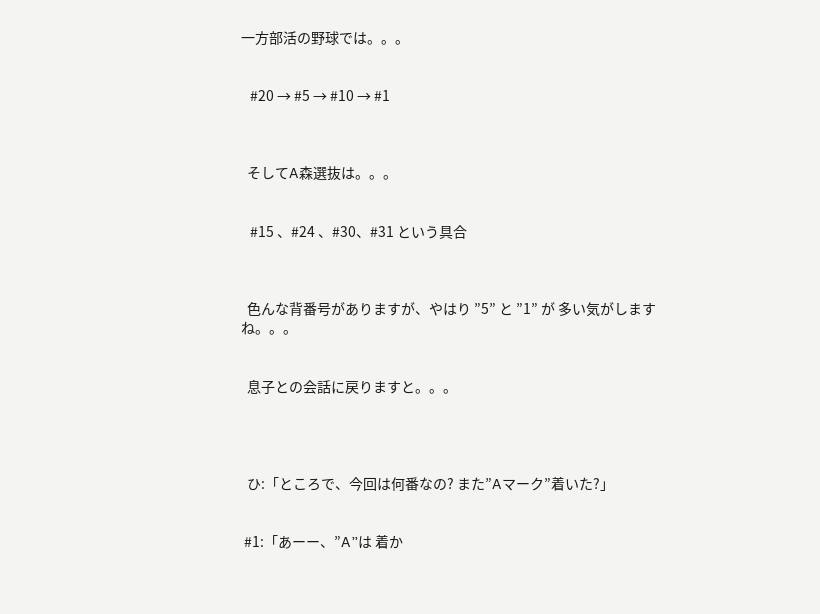一方部活の野球では。。。


   #20 → #5 → #10 → #1



  そしてA森選抜は。。。


   #15 、#24 、#30、#31 という具合



  色んな背番号がありますが、やはり ”5” と ”1” が 多い気がしますね。。。


  息子との会話に戻りますと。。。




  ひ:「ところで、今回は何番なの? また”Aマーク”着いた?」


 #1:「あーー、”A”は 着か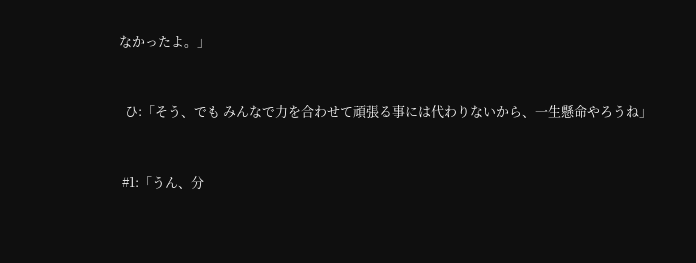なかったよ。」


  ひ:「そう、でも みんなで力を合わせて頑張る事には代わりないから、一生懸命やろうね」


 #1:「うん、分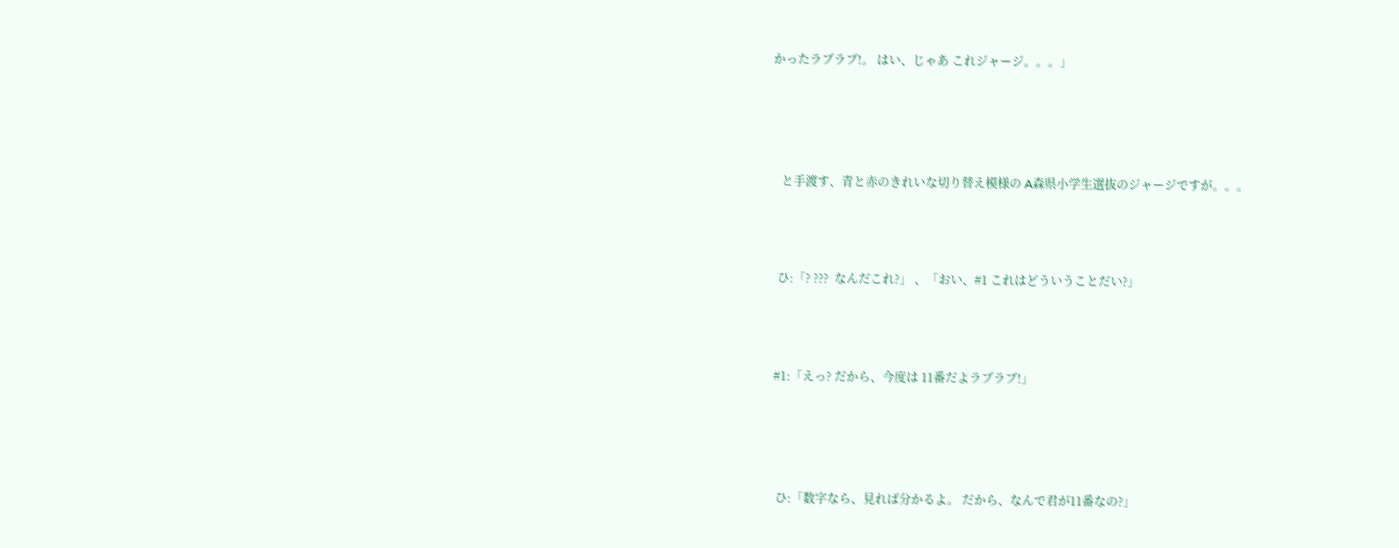かったラブラブ!。 はい、じゃあ これジャージ。。。」




   と手渡す、青と赤のきれいな切り替え模様の A森県小学生選抜のジャージですが。。。



  ひ:「? ???  なんだこれ?」 、「おい、#1 これはどういうことだい?」



 #1:「えっ? だから、今度は 11番だよラブラブ!」




  ひ:「数字なら、見れば分かるよ。 だから、なんで君が11番なの?」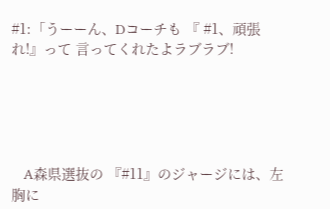#1:「うーーん、Dコーチも 『 #1、頑張れ!』って 言ってくれたよラブラブ!





   A森県選抜の 『#11』のジャージには、左胸に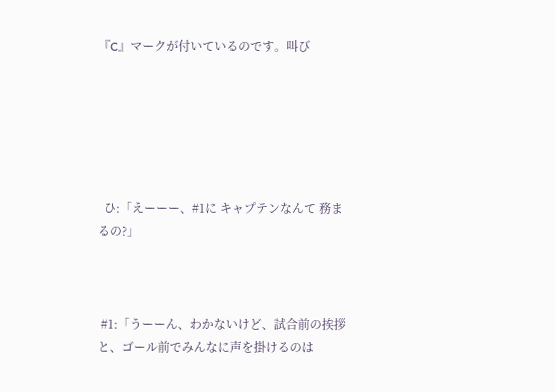『C』マークが付いているのです。叫び






  ひ:「えーーー、#1に キャプテンなんて 務まるの?」



 #1:「うーーん、わかないけど、試合前の挨拶と、ゴール前でみんなに声を掛けるのは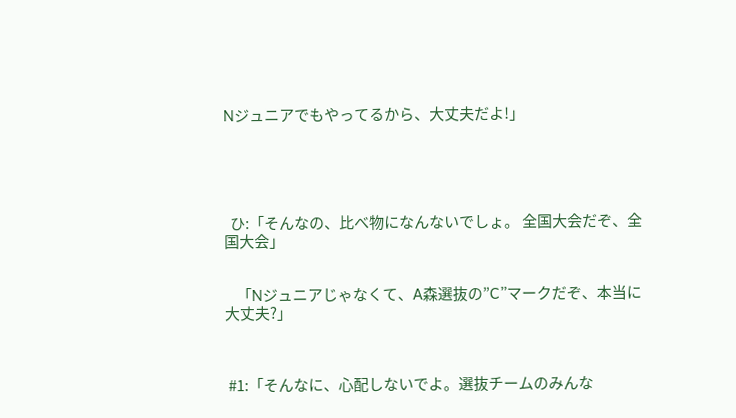Nジュニアでもやってるから、大丈夫だよ!」





  ひ:「そんなの、比べ物になんないでしょ。 全国大会だぞ、全国大会」


    「Nジュニアじゃなくて、A森選抜の”C”マークだぞ、本当に大丈夫?」



 #1:「そんなに、心配しないでよ。選抜チームのみんな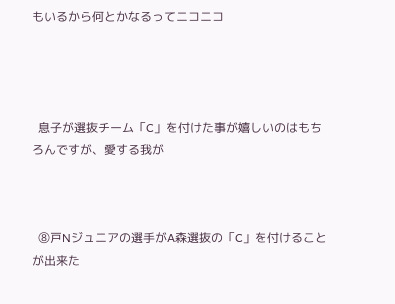もいるから何とかなるってニコニコ




  息子が選抜チーム「C」を付けた事が嬉しいのはもちろんですが、愛する我が



  ⑧戸Nジュニアの選手がA森選抜の「C」を付けることが出来た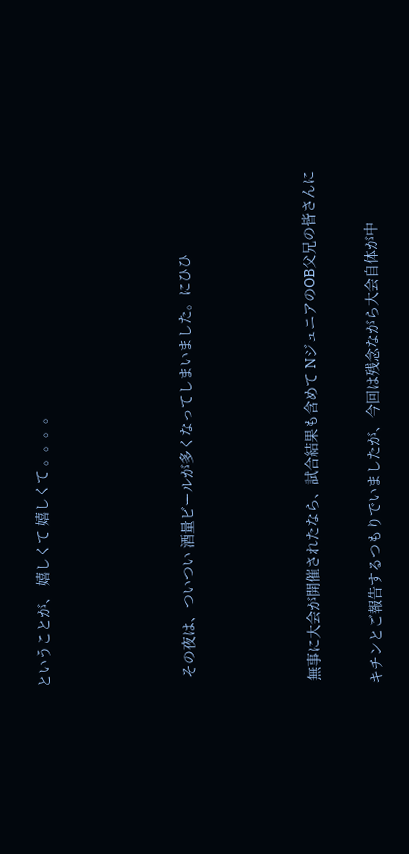ということが、 嬉しくて 嬉しくて 。。。。






  その夜は、ついつい 酒量ビールが多くなってしまいました。にひひ





 無事に大会が開催されたなら、試合結果も含めて NジュニアのOB父兄の皆さんに


キチンとご報告するつもりでいましたが、今回は残念ながら大会自体が中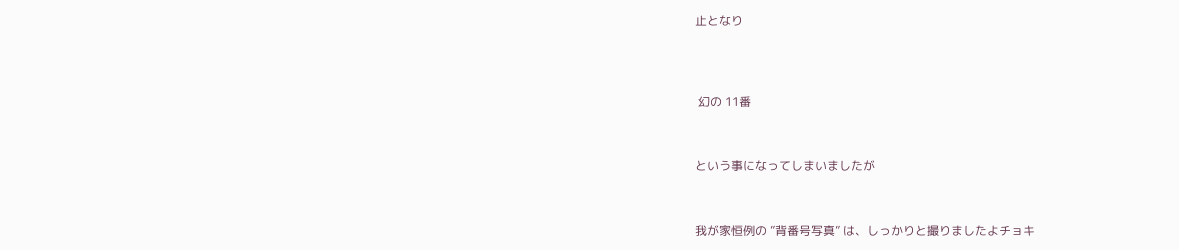止となり




 幻の 11番



という事になってしまいましたが



我が家恒例の ”背番号写真” は、しっかりと撮りましたよチョキ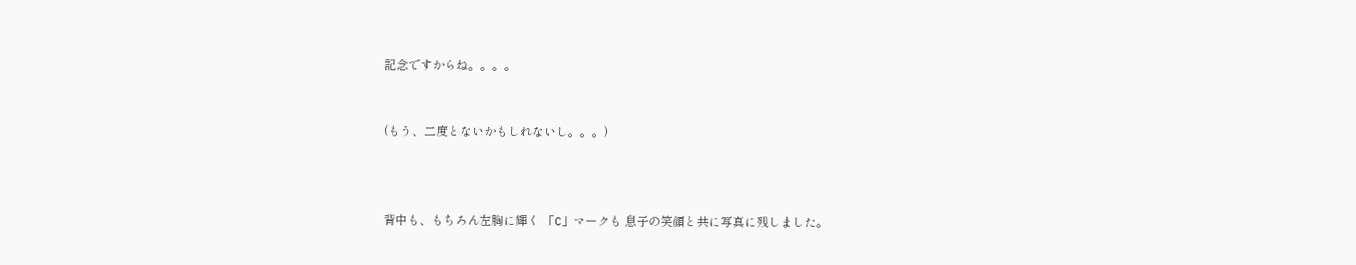記念ですからね。。。。


(もう、二度とないかもしれないし。。。)



背中も、もちろん左胸に輝く 「C」マークも 息子の笑顔と共に写真に残しました。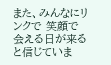また、みんなにリンクで 笑顔で会える日が来ると信じていま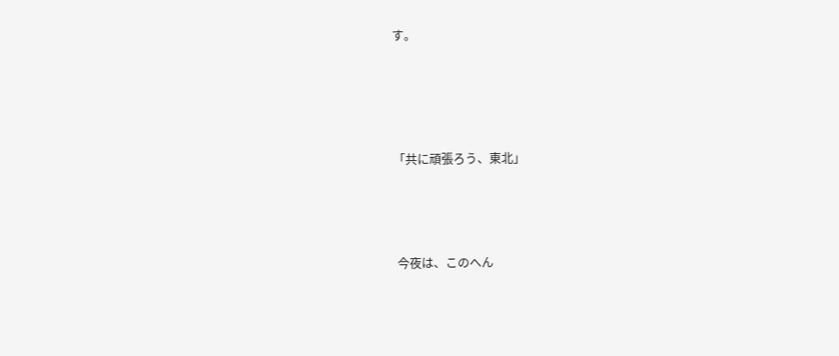す。





「共に頑張ろう、東北」




 今夜は、このへん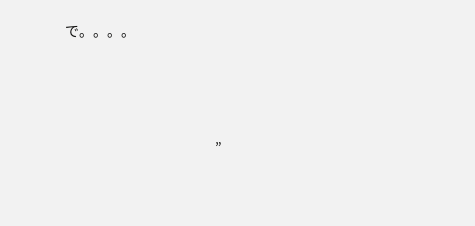で。。。。





                                                  ”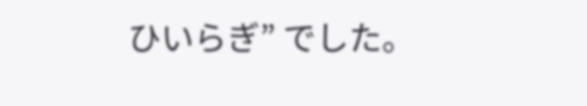ひいらぎ” でした。